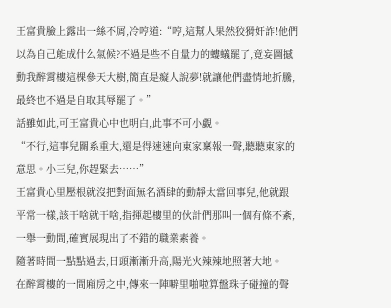王富貴臉上露出一絲不屑,冷哼道:“哼,這幫人果然狡猾奸詐!他們以為自己能成什么氣候?不過是些不自量力的螻蟻罷了,竟妄圖撼動我醉霄樓這棵參天大樹,簡直是癡人說夢!就讓他們盡情地折騰,最終也不過是自取其辱罷了。”
話雖如此,可王富貴心中也明白,此事不可小覷。
“不行,這事兒關系重大,還是得速速向東家稟報一聲,聽聽東家的意思。小三兒,你趕緊去……”
王富貴心里壓根就沒把對面無名酒肆的動靜太當回事兒,他就跟平常一樣,該干啥就干啥,指揮起樓里的伙計們那叫一個有條不紊,一舉一動間,確實展現出了不錯的職業素養。
隨著時間一點點過去,日頭漸漸升高,陽光火辣辣地照著大地。
在醉霄樓的一間廂房之中,傳來一陣噼里啪啦算盤珠子碰撞的聲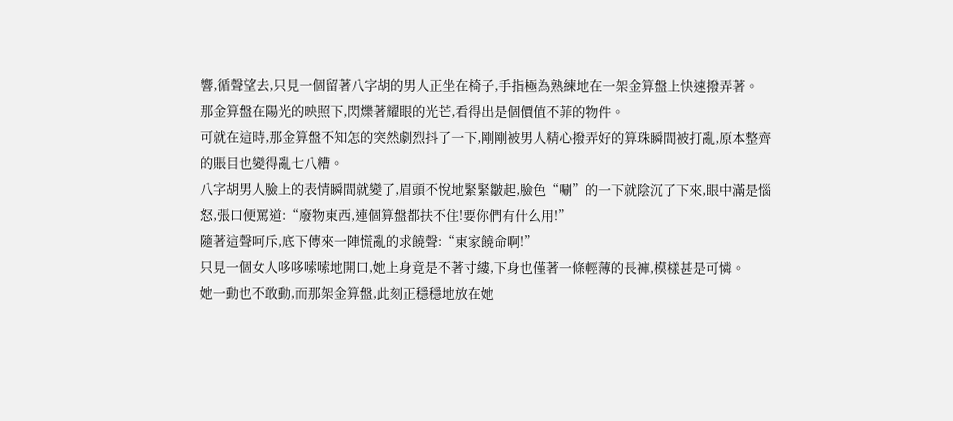響,循聲望去,只見一個留著八字胡的男人正坐在椅子,手指極為熟練地在一架金算盤上快速撥弄著。
那金算盤在陽光的映照下,閃爍著耀眼的光芒,看得出是個價值不菲的物件。
可就在這時,那金算盤不知怎的突然劇烈抖了一下,剛剛被男人精心撥弄好的算珠瞬間被打亂,原本整齊的賬目也變得亂七八糟。
八字胡男人臉上的表情瞬間就變了,眉頭不悅地緊緊皺起,臉色“唰”的一下就陰沉了下來,眼中滿是惱怒,張口便罵道:“廢物東西,連個算盤都扶不住!要你們有什么用!”
隨著這聲呵斥,底下傳來一陣慌亂的求饒聲:“東家饒命啊!”
只見一個女人哆哆嗦嗦地開口,她上身竟是不著寸縷,下身也僅著一條輕薄的長褲,模樣甚是可憐。
她一動也不敢動,而那架金算盤,此刻正穩穩地放在她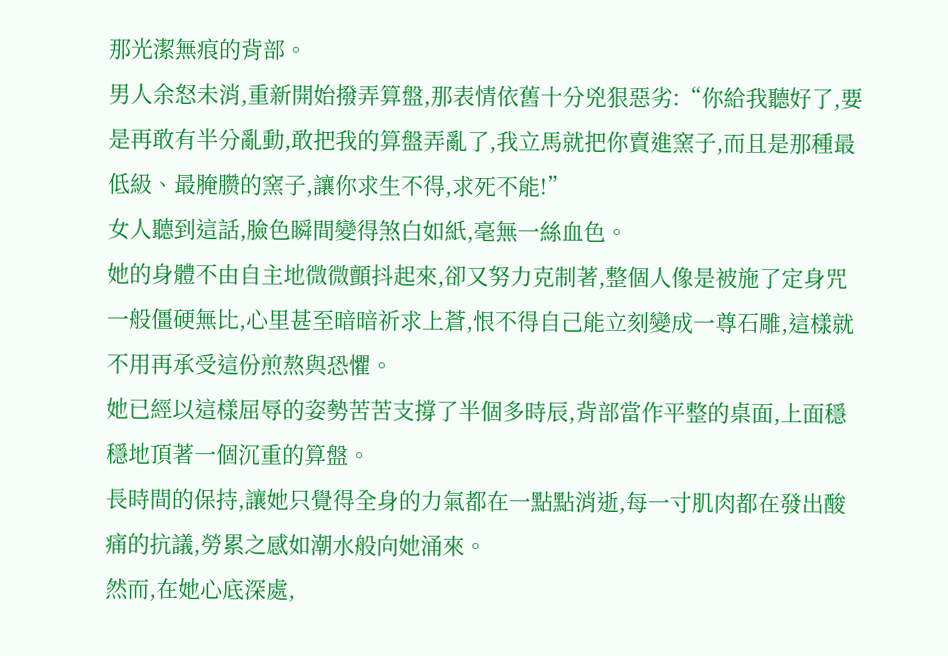那光潔無痕的背部。
男人余怒未消,重新開始撥弄算盤,那表情依舊十分兇狠惡劣:“你給我聽好了,要是再敢有半分亂動,敢把我的算盤弄亂了,我立馬就把你賣進窯子,而且是那種最低級、最腌臜的窯子,讓你求生不得,求死不能!”
女人聽到這話,臉色瞬間變得煞白如紙,毫無一絲血色。
她的身體不由自主地微微顫抖起來,卻又努力克制著,整個人像是被施了定身咒一般僵硬無比,心里甚至暗暗祈求上蒼,恨不得自己能立刻變成一尊石雕,這樣就不用再承受這份煎熬與恐懼。
她已經以這樣屈辱的姿勢苦苦支撐了半個多時辰,背部當作平整的桌面,上面穩穩地頂著一個沉重的算盤。
長時間的保持,讓她只覺得全身的力氣都在一點點消逝,每一寸肌肉都在發出酸痛的抗議,勞累之感如潮水般向她涌來。
然而,在她心底深處,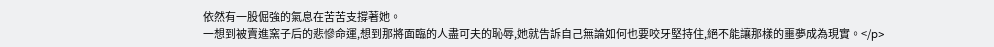依然有一股倔強的氣息在苦苦支撐著她。
一想到被賣進窯子后的悲慘命運,想到那將面臨的人盡可夫的恥辱,她就告訴自己無論如何也要咬牙堅持住,絕不能讓那樣的噩夢成為現實。</p>